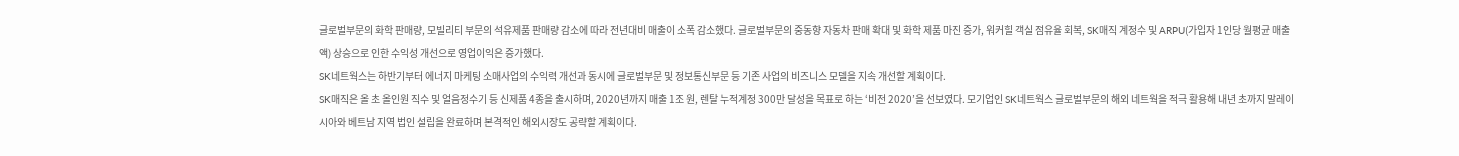글로벌부문의 화학 판매량, 모빌리티 부문의 석유제품 판매량 감소에 따라 전년대비 매출이 소폭 감소했다. 글로벌부문의 중동향 자동차 판매 확대 및 화학 제품 마진 증가, 워커힐 객실 점유율 회복, SK매직 계정수 및 ARPU(가입자 1인당 월평균 매출액) 상승으로 인한 수익성 개선으로 영업이익은 증가했다.
SK네트웍스는 하반기부터 에너지 마케팅 소매사업의 수익력 개선과 동시에 글로벌부문 및 정보통신부문 등 기존 사업의 비즈니스 모델을 지속 개선할 계획이다.
SK매직은 올 초 올인원 직수 및 얼음정수기 등 신제품 4종을 출시하며, 2020년까지 매출 1조 원, 렌탈 누적계정 300만 달성을 목표로 하는 ‘비전 2020’을 선보였다. 모기업인 SK네트웍스 글로벌부문의 해외 네트웍을 적극 활용해 내년 초까지 말레이시아와 베트남 지역 법인 설립을 완료하며 본격적인 해외시장도 공략할 계획이다.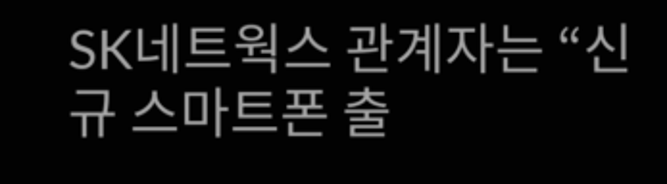SK네트웍스 관계자는 “신규 스마트폰 출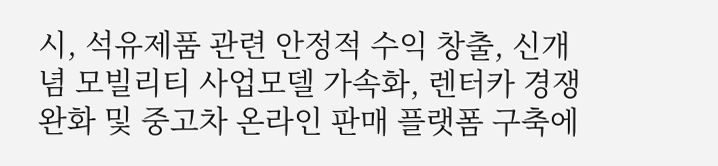시, 석유제품 관련 안정적 수익 창출, 신개념 모빌리티 사업모델 가속화, 렌터카 경쟁 완화 및 중고차 온라인 판매 플랫폼 구축에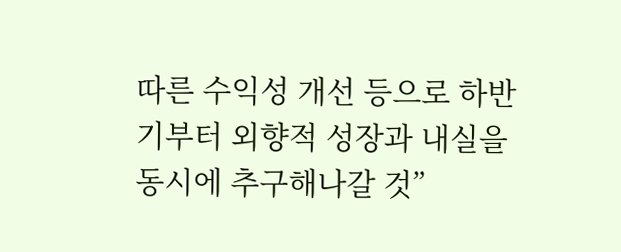따른 수익성 개선 등으로 하반기부터 외향적 성장과 내실을 동시에 추구해나갈 것”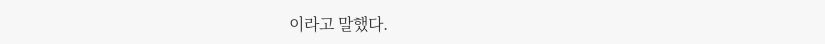이라고 말했다.